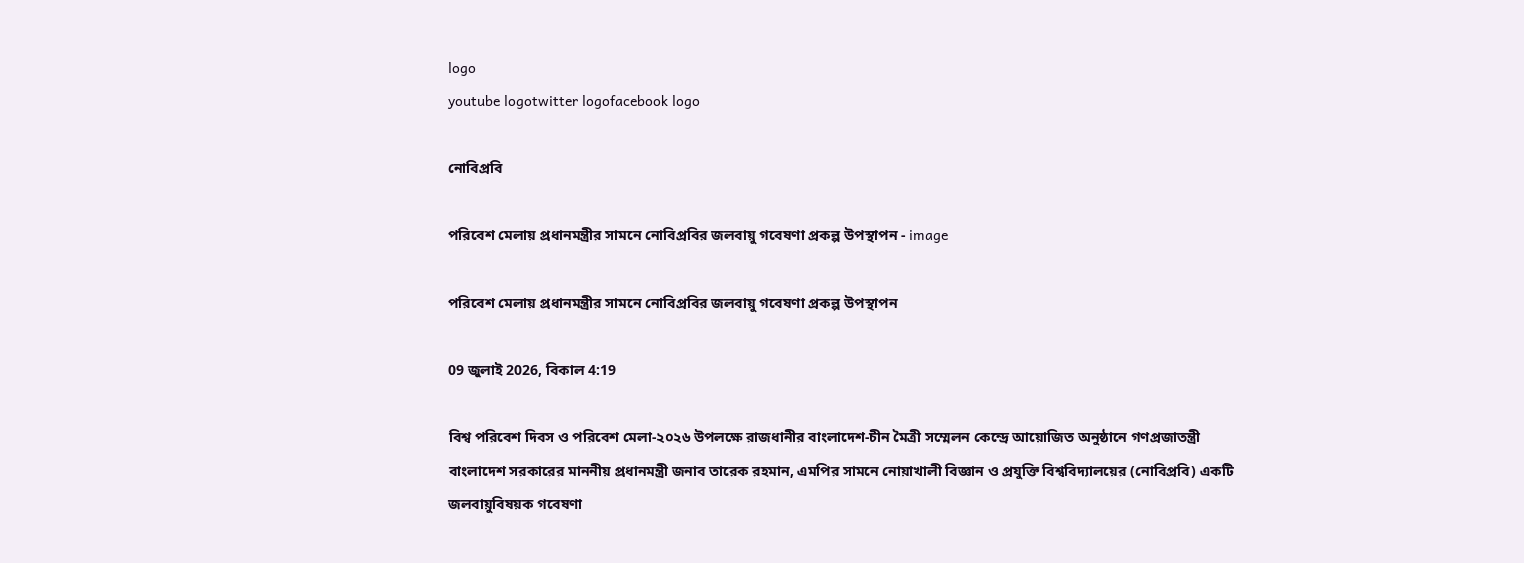logo
youtube logotwitter logofacebook logo

নোবিপ্রবি

পরিবেশ মেলায় প্রধানমন্ত্রীর সামনে নোবিপ্রবির জলবায়ু গবেষণা প্রকল্প উপস্থাপন - image

পরিবেশ মেলায় প্রধানমন্ত্রীর সামনে নোবিপ্রবির জলবায়ু গবেষণা প্রকল্প উপস্থাপন

09 জুলাই 2026, বিকাল 4:19

বিশ্ব পরিবেশ দিবস ও পরিবেশ মেলা-২০২৬ উপলক্ষে রাজধানীর বাংলাদেশ-চীন মৈত্রী সম্মেলন কেন্দ্রে আয়োজিত অনুষ্ঠানে গণপ্রজাতন্ত্রী বাংলাদেশ সরকারের মাননীয় প্রধানমন্ত্রী জনাব তারেক রহমান, এমপির সামনে নোয়াখালী বিজ্ঞান ও প্রযুক্তি বিশ্ববিদ্যালয়ের (নোবিপ্রবি) একটি জলবায়ুবিষয়ক গবেষণা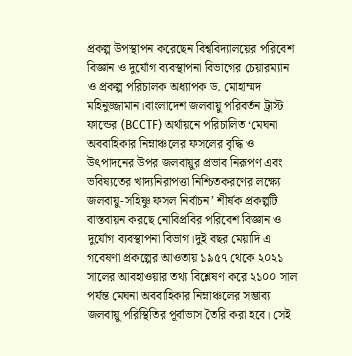প্রকল্প উপস্থাপন করেছেন বিশ্ববিদ্যালয়ের পরিবেশ বিজ্ঞান ও দুর্যোগ ব্যবস্থাপনা বিভাগের চেয়ারম্যান ও প্রকল্প পরিচালক অধ্যাপক ড. মোহাম্মদ মহিনুজ্জামান।বাংলাদেশ জলবায়ু পরিবর্তন ট্রাস্ট ফান্ডের (BCCTF) অর্থায়নে পরিচালিত ‘মেঘনা অববাহিকার নিম্নাঞ্চলের ফসলের বৃদ্ধি ও উৎপাদনের উপর জলবায়ুর প্রভাব নিরূপণ এবং ভবিষ্যতের খাদ্যনিরাপত্তা নিশ্চিতকরণের লক্ষ্যে জলবায়ু-সহিষ্ণু ফসল নির্বাচন’ শীর্ষক প্রকল্পটি বাস্তবায়ন করছে নোবিপ্রবির পরিবেশ বিজ্ঞান ও দুর্যোগ ব্যবস্থাপনা বিভাগ।দুই বছর মেয়াদি এ গবেষণা প্রকল্পের আওতায় ১৯৫৭ থেকে ২০২১ সালের আবহাওয়ার তথ্য বিশ্লেষণ করে ২১০০ সাল পর্যন্ত মেঘনা অববাহিকার নিম্নাঞ্চলের সম্ভাব্য জলবায়ু পরিস্থিতির পূর্বাভাস তৈরি করা হবে। সেই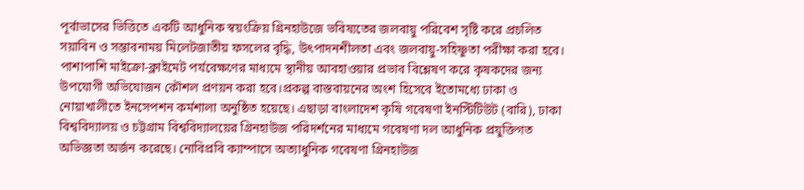পূর্বাভাসের ভিত্তিতে একটি আধুনিক স্বয়ংক্রিয় গ্রিনহাউজে ভবিষ্যতের জলবায়ু পরিবেশ সৃষ্টি করে প্রচলিত সয়াবিন ও সম্ভাবনাময় মিলেটজাতীয় ফসলের বৃদ্ধি, উৎপাদনশীলতা এবং জলবায়ু-সহিষ্ণুতা পরীক্ষা করা হবে। পাশাপাশি মাইক্রো-ক্লাইমেট পর্যবেক্ষণের মাধ্যমে স্থানীয় আবহাওয়ার প্রভাব বিশ্লেষণ করে কৃষকদের জন্য উপযোগী অভিযোজন কৌশল প্রণয়ন করা হবে।প্রকল্প বাস্তবায়নের অংশ হিসেবে ইতোমধ্যে ঢাকা ও নোয়াখালীতে ইনসেপশন কর্মশালা অনুষ্ঠিত হয়েছে। এছাড়া বাংলাদেশ কৃষি গবেষণা ইনস্টিটিউট (বারি), ঢাকা বিশ্ববিদ্যালয় ও চট্টগ্রাম বিশ্ববিদ্যালয়ের গ্রিনহাউজ পরিদর্শনের মাধ্যমে গবেষণা দল আধুনিক প্রযুক্তিগত অভিজ্ঞতা অর্জন করেছে। নোবিপ্রবি ক্যাম্পাসে অত্যাধুনিক গবেষণা গ্রিনহাউজ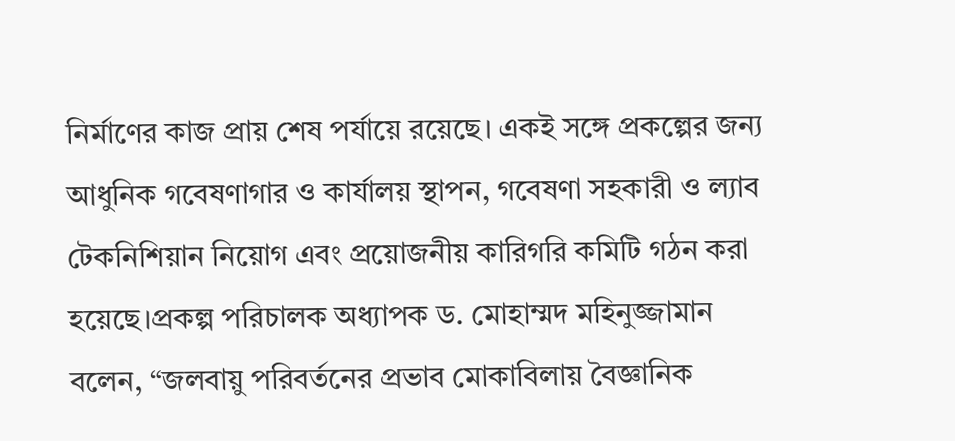নির্মাণের কাজ প্রায় শেষ পর্যায়ে রয়েছে। একই সঙ্গে প্রকল্পের জন্য আধুনিক গবেষণাগার ও কার্যালয় স্থাপন, গবেষণা সহকারী ও ল্যাব টেকনিশিয়ান নিয়োগ এবং প্রয়োজনীয় কারিগরি কমিটি গঠন করা হয়েছে।প্রকল্প পরিচালক অধ্যাপক ড. মোহাম্মদ মহিনুজ্জামান বলেন, “জলবায়ু পরিবর্তনের প্রভাব মোকাবিলায় বৈজ্ঞানিক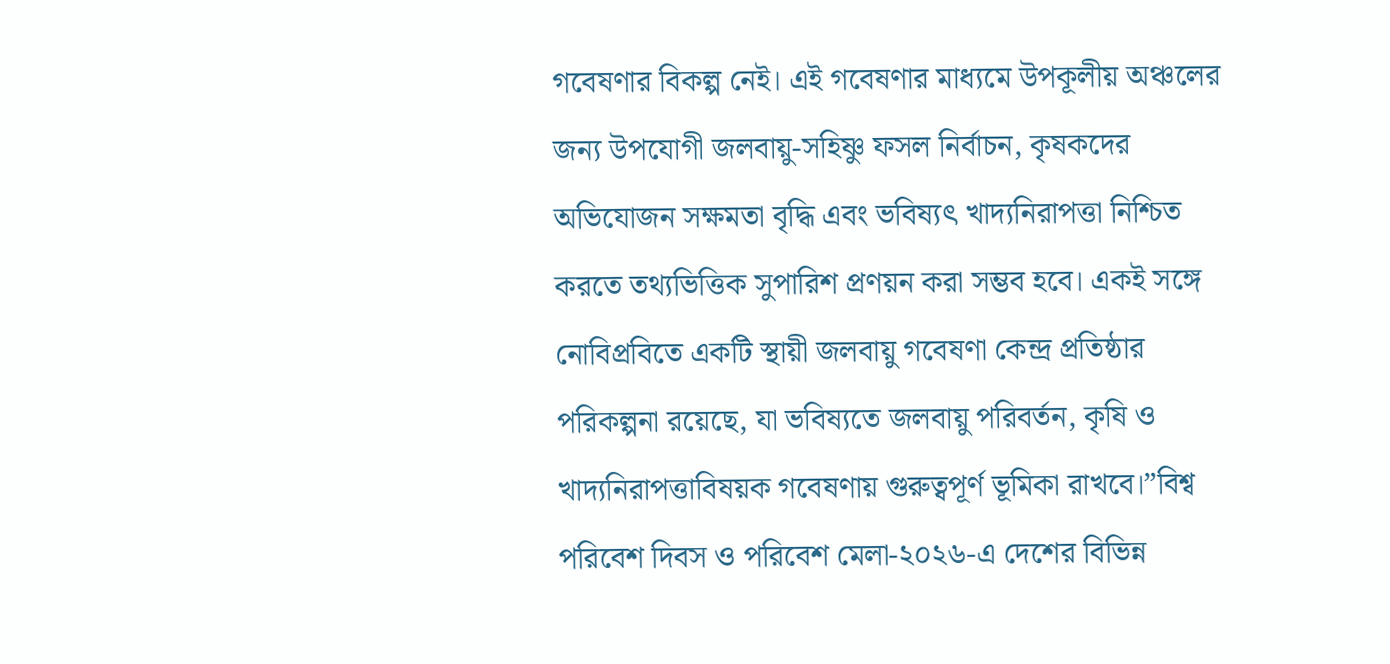গবেষণার বিকল্প নেই। এই গবেষণার মাধ্যমে উপকূলীয় অঞ্চলের জন্য উপযোগী জলবায়ু-সহিষ্ণু ফসল নির্বাচন, কৃষকদের অভিযোজন সক্ষমতা বৃদ্ধি এবং ভবিষ্যৎ খাদ্যনিরাপত্তা নিশ্চিত করতে তথ্যভিত্তিক সুপারিশ প্রণয়ন করা সম্ভব হবে। একই সঙ্গে নোবিপ্রবিতে একটি স্থায়ী জলবায়ু গবেষণা কেন্দ্র প্রতিষ্ঠার পরিকল্পনা রয়েছে, যা ভবিষ্যতে জলবায়ু পরিবর্তন, কৃষি ও খাদ্যনিরাপত্তাবিষয়ক গবেষণায় গুরুত্বপূর্ণ ভূমিকা রাখবে।”বিশ্ব পরিবেশ দিবস ও পরিবেশ মেলা-২০২৬-এ দেশের বিভিন্ন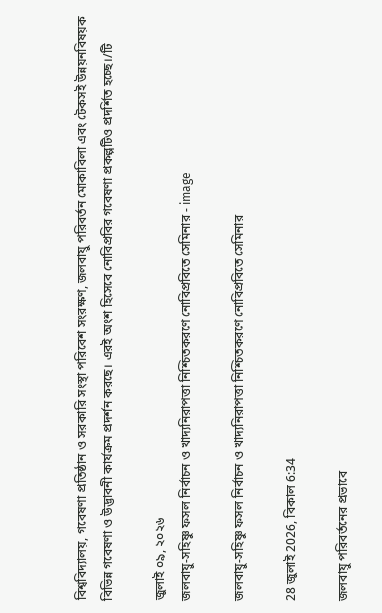বিশ্ববিদ্যালয়, গবেষণা প্রতিষ্ঠান ও সরকারি সংস্থা পরিবেশ সংরক্ষণ, জলবায়ু পরিবর্তন মোকাবিলা এবং টেকসই উন্নয়নবিষয়ক বিভিন্ন গবেষণা ও উদ্ভাবনী কার্যক্রম প্রদর্শন করছে। এরই অংশ হিসেবে নোবিপ্রবির গবেষণা প্রকল্পটিও প্রদর্শিত হচ্ছে।/টি

জুলাই ০৯, ২০২৬
জলবায়ু-সহিষ্ণু ফসল নির্বাচন ও খাদ্যনিরাপত্তা নিশ্চিতকরণে নোবিপ্রবিতে সেমিনার - image

জলবায়ু-সহিষ্ণু ফসল নির্বাচন ও খাদ্যনিরাপত্তা নিশ্চিতকরণে নোবিপ্রবিতে সেমিনার

28 জুলাই 2026, বিকাল 6:34

জলবায়ু পরিবর্তনের প্রভাবে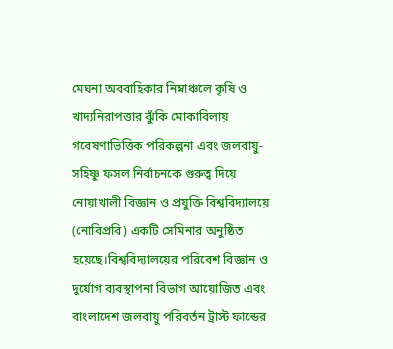মেঘনা অববাহিকার নিম্নাঞ্চলে কৃষি ও খাদ্যনিরাপত্তার ঝুঁকি মোকাবিলায় গবেষণাভিত্তিক পরিকল্পনা এবং জলবায়ু-সহিষ্ণু ফসল নির্বাচনকে গুরুত্ব দিয়ে নোয়াখালী বিজ্ঞান ও প্রযুক্তি বিশ্ববিদ্যালয়ে (নোবিপ্রবি) একটি সেমিনার অনুষ্ঠিত হয়েছে।বিশ্ববিদ্যালয়ের পরিবেশ বিজ্ঞান ও দুর্যোগ ব্যবস্থাপনা বিভাগ আয়োজিত এবং বাংলাদেশ জলবায়ু পরিবর্তন ট্রাস্ট ফান্ডের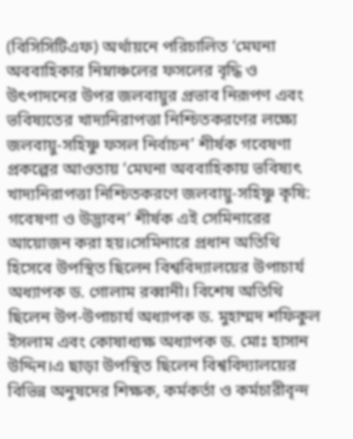(বিসিসিটিএফ) অর্থায়নে পরিচালিত ‘মেঘনা অববাহিকার নিম্নাঞ্চলের ফসলের বৃদ্ধি ও উৎপাদনের উপর জলবায়ুর প্রভাব নিরূপণ এবং ভবিষ্যতের খাদ্যনিরাপত্তা নিশ্চিতকরণের লক্ষ্যে জলবায়ু-সহিষ্ণু ফসল নির্বাচন’ শীর্ষক গবেষণা প্রকল্পের আওতায় ‘মেঘনা অববাহিকায় ভবিষ্যৎ খাদ্যনিরাপত্তা নিশ্চিতকরণে জলবায়ু-সহিষ্ণু কৃষি: গবেষণা ও উদ্ভাবন’ শীর্ষক এই সেমিনারের আয়োজন করা হয়।সেমিনারে প্রধান অতিথি হিসেবে উপস্থিত ছিলেন বিশ্ববিদ্যালয়ের উপাচার্য অধ্যাপক ড. গোলাম রব্বানী। বিশেষ অতিথি ছিলেন উপ-উপাচার্য অধ্যাপক ড. মুহাম্মদ শফিকুল ইসলাম এবং কোষাধ্যক্ষ অধ্যাপক ড. মোঃ হাসান উদ্দিন।এ ছাড়া উপস্থিত ছিলেন বিশ্ববিদ্যালয়ের বিভিন্ন অনুষদের শিক্ষক, কর্মকর্তা ও কর্মচারীবৃন্দ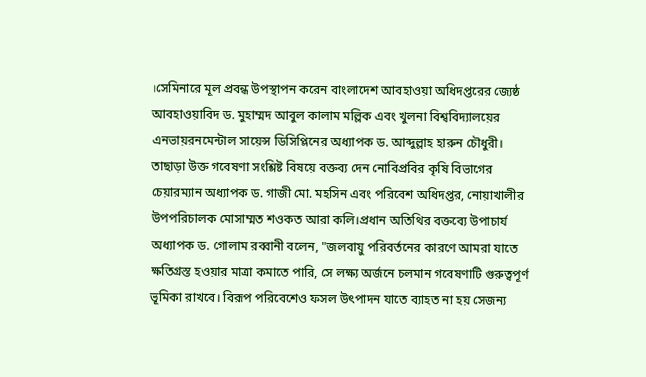।সেমিনারে মূল প্রবন্ধ উপস্থাপন করেন বাংলাদেশ আবহাওয়া অধিদপ্তরের জ্যেষ্ঠ আবহাওয়াবিদ ড. মুহাম্মদ আবুল কালাম মল্লিক এবং খুলনা বিশ্ববিদ্যালয়ের এনভায়রনমেন্টাল সায়েন্স ডিসিপ্লিনের অধ্যাপক ড. আব্দুল্লাহ হারুন চৌধুরী। তাছাড়া উক্ত গবেষণা সংশ্লিষ্ট বিষয়ে বক্তব্য দেন নোবিপ্রবির কৃষি বিভাগের চেয়ারম্যান অধ্যাপক ড. গাজী মো. মহসিন এবং পরিবেশ অধিদপ্তর, নোয়াখালীর উপপরিচালক মোসাম্মত শওকত আরা কলি।প্রধান অতিথির বক্তব্যে উপাচার্য অধ্যাপক ড. গোলাম রব্বানী বলেন, "জলবায়ু পরিবর্তনের কারণে আমরা যাতে ক্ষতিগ্রস্ত হওয়ার মাত্রা কমাতে পারি, সে লক্ষ্য অর্জনে চলমান গবেষণাটি গুরুত্বপূর্ণ ভূমিকা রাখবে। বিরূপ পরিবেশেও ফসল উৎপাদন যাতে ব্যাহত না হয় সেজন্য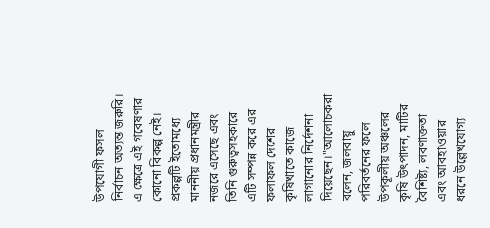উপযোগী ফসল নির্বাচন অত্যন্ত জরুরি। এ ক্ষেত্রে এই গবেষণার কোনো বিকল্প নেই। প্রকল্পটি ইতোমধ্যে মাননীয় প্রধানমন্ত্রীর নজরে এসেছে এবং তিনি গুরুত্বসহকারে এটি সম্পন্ন করে এর ফলাফল দেশের কৃষিখাতে কাজে লাগানোর নির্দেশনা দিয়েছেন।"আলোচকরা বলেন, জলবায়ু পরিবর্তনের ফলে উপকূলীয় অঞ্চলের কৃষি উৎপাদন, মাটির বৈশিষ্ট্য, লবণাক্ততা এবং আবহাওয়ার ধরনে উল্লেখযোগ্য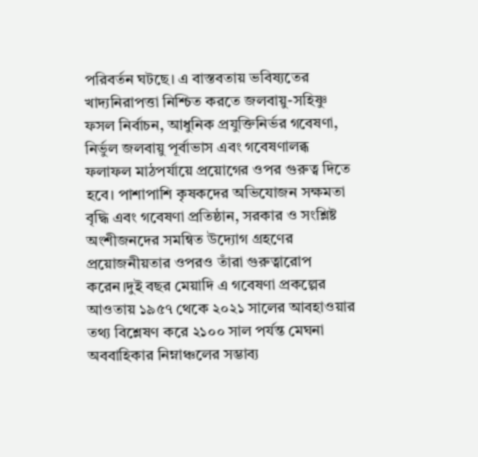পরিবর্তন ঘটছে। এ বাস্তবতায় ভবিষ্যতের খাদ্যনিরাপত্তা নিশ্চিত করতে জলবায়ু-সহিষ্ণু ফসল নির্বাচন, আধুনিক প্রযুক্তিনির্ভর গবেষণা, নির্ভুল জলবায়ু পূর্বাভাস এবং গবেষণালব্ধ ফলাফল মাঠপর্যায়ে প্রয়োগের ওপর গুরুত্ব দিতে হবে। পাশাপাশি কৃষকদের অভিযোজন সক্ষমতা বৃদ্ধি এবং গবেষণা প্রতিষ্ঠান, সরকার ও সংশ্লিষ্ট অংশীজনদের সমন্বিত উদ্যোগ গ্রহণের প্রয়োজনীয়তার ওপরও তাঁরা গুরুত্বারোপ করেন।দুই বছর মেয়াদি এ গবেষণা প্রকল্পের আওতায় ১৯৫৭ থেকে ২০২১ সালের আবহাওয়ার তথ্য বিশ্লেষণ করে ২১০০ সাল পর্যন্ত মেঘনা অববাহিকার নিম্নাঞ্চলের সম্ভাব্য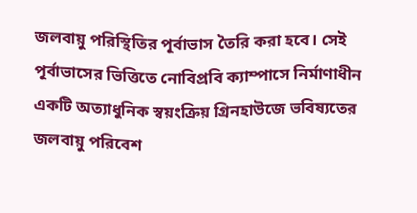জলবায়ু পরিস্থিতির পূর্বাভাস তৈরি করা হবে। সেই পূর্বাভাসের ভিত্তিতে নোবিপ্রবি ক্যাম্পাসে নির্মাণাধীন একটি অত্যাধুনিক স্বয়ংক্রিয় গ্রিনহাউজে ভবিষ্যতের জলবায়ু পরিবেশ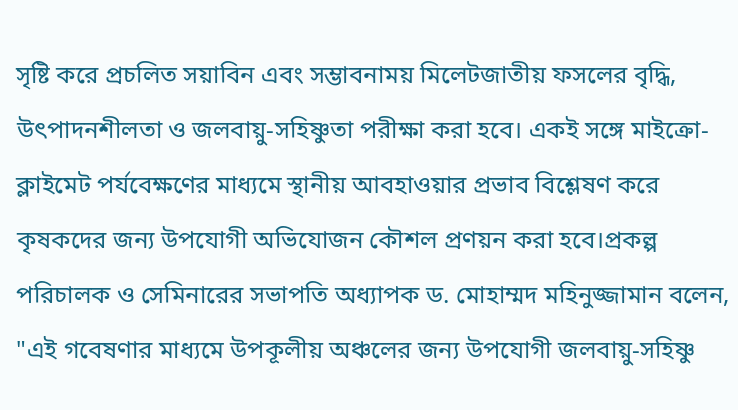সৃষ্টি করে প্রচলিত সয়াবিন এবং সম্ভাবনাময় মিলেটজাতীয় ফসলের বৃদ্ধি, উৎপাদনশীলতা ও জলবায়ু-সহিষ্ণুতা পরীক্ষা করা হবে। একই সঙ্গে মাইক্রো-ক্লাইমেট পর্যবেক্ষণের মাধ্যমে স্থানীয় আবহাওয়ার প্রভাব বিশ্লেষণ করে কৃষকদের জন্য উপযোগী অভিযোজন কৌশল প্রণয়ন করা হবে।প্রকল্প পরিচালক ও সেমিনারের সভাপতি অধ্যাপক ড. মোহাম্মদ মহিনুজ্জামান বলেন, "এই গবেষণার মাধ্যমে উপকূলীয় অঞ্চলের জন্য উপযোগী জলবায়ু-সহিষ্ণু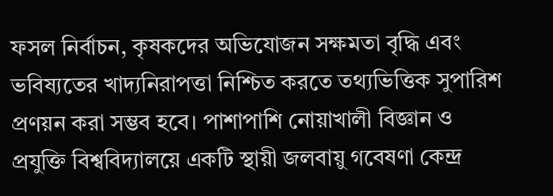ফসল নির্বাচন, কৃষকদের অভিযোজন সক্ষমতা বৃদ্ধি এবং ভবিষ্যতের খাদ্যনিরাপত্তা নিশ্চিত করতে তথ্যভিত্তিক সুপারিশ প্রণয়ন করা সম্ভব হবে। পাশাপাশি নোয়াখালী বিজ্ঞান ও প্রযুক্তি বিশ্ববিদ্যালয়ে একটি স্থায়ী জলবায়ু গবেষণা কেন্দ্র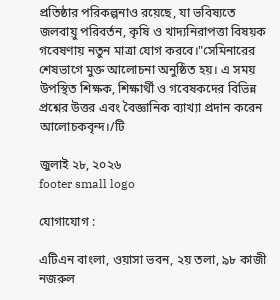প্রতিষ্ঠার পরিকল্পনাও রয়েছে, যা ভবিষ্যতে জলবায়ু পরিবর্তন, কৃষি ও খাদ্যনিরাপত্তা বিষয়ক গবেষণায় নতুন মাত্রা যোগ করবে।"সেমিনারের শেষভাগে মুক্ত আলোচনা অনুষ্ঠিত হয়। এ সময় উপস্থিত শিক্ষক, শিক্ষার্থী ও গবেষকদের বিভিন্ন প্রশ্নের উত্তর এবং বৈজ্ঞানিক ব্যাখ্যা প্রদান করেন আলোচকবৃন্দ।/টি

জুলাই ২৮, ২০২৬
footer small logo

যোগাযোগ :

এটিএন বাংলা, ওয়াসা ভবন, ২য় তলা, ৯৮ কাজী নজরুল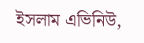ইসলাম এভিনিউ,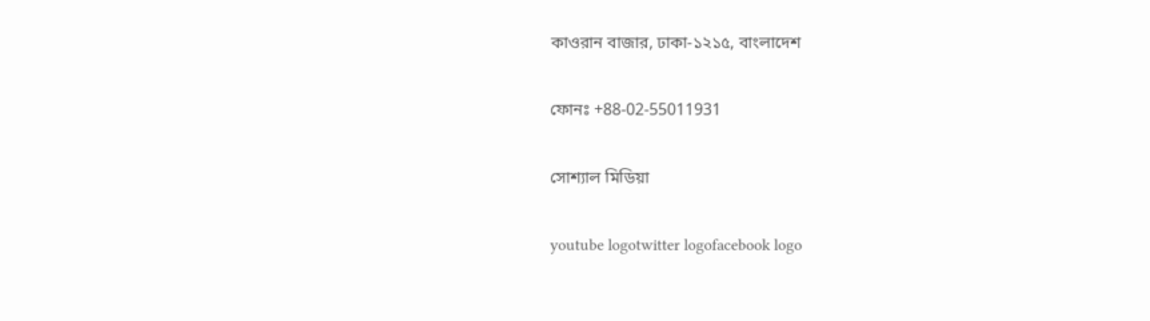কাওরান বাজার, ঢাকা-১২১৫, বাংলাদেশ

ফোনঃ +88-02-55011931

সোশ্যাল মিডিয়া

youtube logotwitter logofacebook logo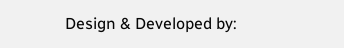Design & Developed by: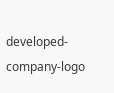developed-company-logo